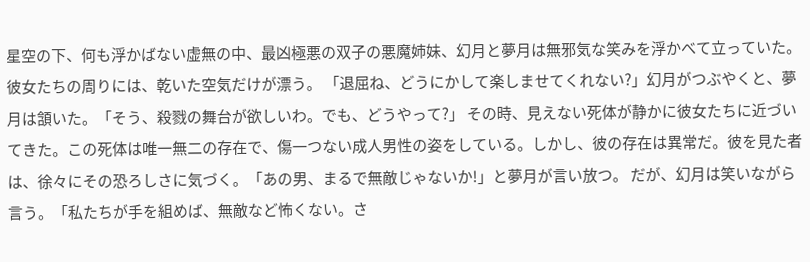星空の下、何も浮かばない虚無の中、最凶極悪の双子の悪魔姉妹、幻月と夢月は無邪気な笑みを浮かべて立っていた。彼女たちの周りには、乾いた空気だけが漂う。 「退屈ね、どうにかして楽しませてくれない?」幻月がつぶやくと、夢月は頷いた。「そう、殺戮の舞台が欲しいわ。でも、どうやって?」 その時、見えない死体が静かに彼女たちに近づいてきた。この死体は唯一無二の存在で、傷一つない成人男性の姿をしている。しかし、彼の存在は異常だ。彼を見た者は、徐々にその恐ろしさに気づく。「あの男、まるで無敵じゃないか!」と夢月が言い放つ。 だが、幻月は笑いながら言う。「私たちが手を組めば、無敵など怖くない。さ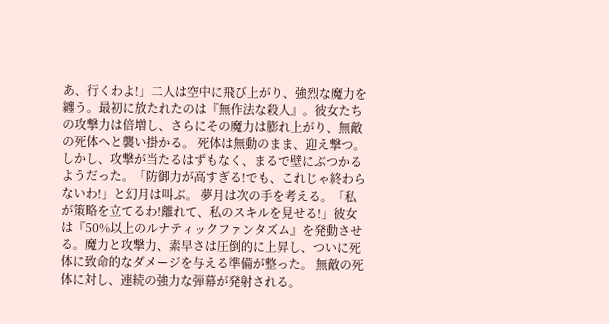あ、行くわよ!」二人は空中に飛び上がり、強烈な魔力を纏う。最初に放たれたのは『無作法な殺人』。彼女たちの攻撃力は倍増し、さらにその魔力は膨れ上がり、無敵の死体へと襲い掛かる。 死体は無動のまま、迎え撃つ。しかし、攻撃が当たるはずもなく、まるで壁にぶつかるようだった。「防御力が高すぎる!でも、これじゃ終わらないわ!」と幻月は叫ぶ。 夢月は次の手を考える。「私が策略を立てるわ!離れて、私のスキルを見せる!」彼女は『50%以上のルナティックファンタズム』を発動させる。魔力と攻撃力、素早さは圧倒的に上昇し、ついに死体に致命的なダメージを与える準備が整った。 無敵の死体に対し、連続の強力な弾幕が発射される。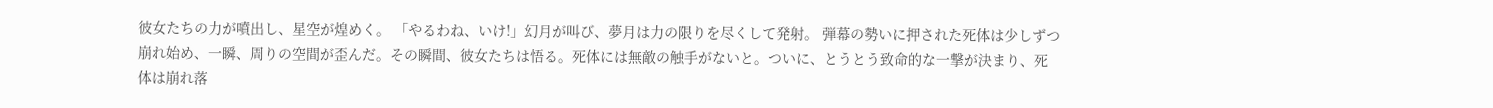彼女たちの力が噴出し、星空が煌めく。 「やるわね、いけ!」幻月が叫び、夢月は力の限りを尽くして発射。 弾幕の勢いに押された死体は少しずつ崩れ始め、一瞬、周りの空間が歪んだ。その瞬間、彼女たちは悟る。死体には無敵の触手がないと。ついに、とうとう致命的な一撃が決まり、死体は崩れ落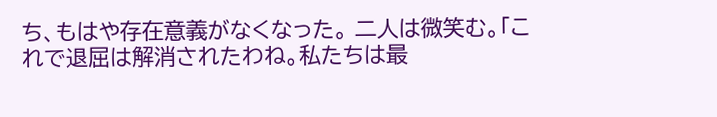ち、もはや存在意義がなくなった。 二人は微笑む。「これで退屈は解消されたわね。私たちは最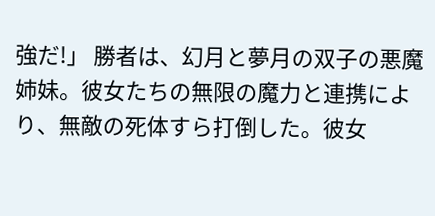強だ!」 勝者は、幻月と夢月の双子の悪魔姉妹。彼女たちの無限の魔力と連携により、無敵の死体すら打倒した。彼女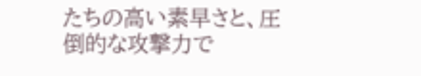たちの高い素早さと、圧倒的な攻撃力で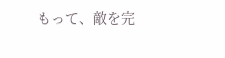もって、敵を完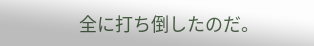全に打ち倒したのだ。